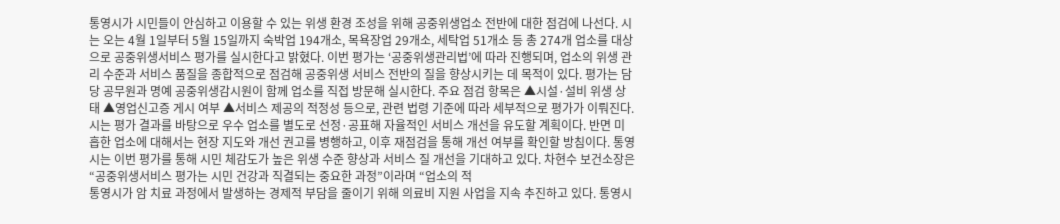통영시가 시민들이 안심하고 이용할 수 있는 위생 환경 조성을 위해 공중위생업소 전반에 대한 점검에 나선다. 시는 오는 4월 1일부터 5월 15일까지 숙박업 194개소, 목욕장업 29개소, 세탁업 51개소 등 총 274개 업소를 대상으로 공중위생서비스 평가를 실시한다고 밝혔다. 이번 평가는 ‘공중위생관리법’에 따라 진행되며, 업소의 위생 관리 수준과 서비스 품질을 종합적으로 점검해 공중위생 서비스 전반의 질을 향상시키는 데 목적이 있다. 평가는 담당 공무원과 명예 공중위생감시원이 함께 업소를 직접 방문해 실시한다. 주요 점검 항목은 ▲시설·설비 위생 상태 ▲영업신고증 게시 여부 ▲서비스 제공의 적정성 등으로, 관련 법령 기준에 따라 세부적으로 평가가 이뤄진다. 시는 평가 결과를 바탕으로 우수 업소를 별도로 선정·공표해 자율적인 서비스 개선을 유도할 계획이다. 반면 미흡한 업소에 대해서는 현장 지도와 개선 권고를 병행하고, 이후 재점검을 통해 개선 여부를 확인할 방침이다. 통영시는 이번 평가를 통해 시민 체감도가 높은 위생 수준 향상과 서비스 질 개선을 기대하고 있다. 차현수 보건소장은 “공중위생서비스 평가는 시민 건강과 직결되는 중요한 과정”이라며 “업소의 적
통영시가 암 치료 과정에서 발생하는 경제적 부담을 줄이기 위해 의료비 지원 사업을 지속 추진하고 있다. 통영시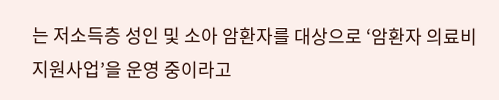는 저소득층 성인 및 소아 암환자를 대상으로 ‘암환자 의료비 지원사업’을 운영 중이라고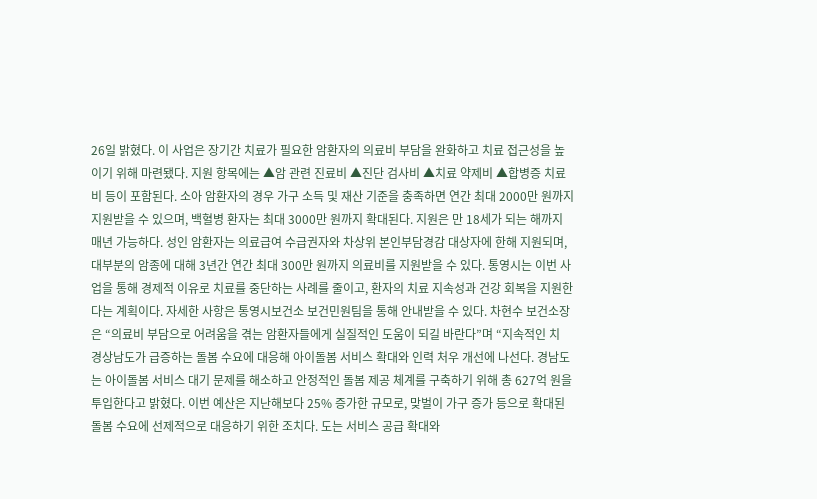26일 밝혔다. 이 사업은 장기간 치료가 필요한 암환자의 의료비 부담을 완화하고 치료 접근성을 높이기 위해 마련됐다. 지원 항목에는 ▲암 관련 진료비 ▲진단 검사비 ▲치료 약제비 ▲합병증 치료비 등이 포함된다. 소아 암환자의 경우 가구 소득 및 재산 기준을 충족하면 연간 최대 2000만 원까지 지원받을 수 있으며, 백혈병 환자는 최대 3000만 원까지 확대된다. 지원은 만 18세가 되는 해까지 매년 가능하다. 성인 암환자는 의료급여 수급권자와 차상위 본인부담경감 대상자에 한해 지원되며, 대부분의 암종에 대해 3년간 연간 최대 300만 원까지 의료비를 지원받을 수 있다. 통영시는 이번 사업을 통해 경제적 이유로 치료를 중단하는 사례를 줄이고, 환자의 치료 지속성과 건강 회복을 지원한다는 계획이다. 자세한 사항은 통영시보건소 보건민원팀을 통해 안내받을 수 있다. 차현수 보건소장은 “의료비 부담으로 어려움을 겪는 암환자들에게 실질적인 도움이 되길 바란다”며 “지속적인 치
경상남도가 급증하는 돌봄 수요에 대응해 아이돌봄 서비스 확대와 인력 처우 개선에 나선다. 경남도는 아이돌봄 서비스 대기 문제를 해소하고 안정적인 돌봄 제공 체계를 구축하기 위해 총 627억 원을 투입한다고 밝혔다. 이번 예산은 지난해보다 25% 증가한 규모로, 맞벌이 가구 증가 등으로 확대된 돌봄 수요에 선제적으로 대응하기 위한 조치다. 도는 서비스 공급 확대와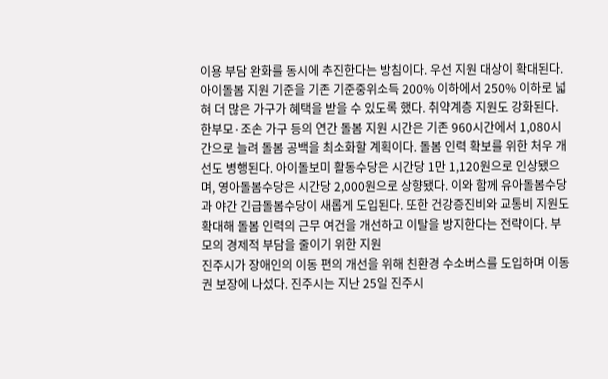이용 부담 완화를 동시에 추진한다는 방침이다. 우선 지원 대상이 확대된다. 아이돌봄 지원 기준을 기존 기준중위소득 200% 이하에서 250% 이하로 넓혀 더 많은 가구가 혜택을 받을 수 있도록 했다. 취약계층 지원도 강화된다. 한부모·조손 가구 등의 연간 돌봄 지원 시간은 기존 960시간에서 1,080시간으로 늘려 돌봄 공백을 최소화할 계획이다. 돌봄 인력 확보를 위한 처우 개선도 병행된다. 아이돌보미 활동수당은 시간당 1만 1,120원으로 인상됐으며, 영아돌봄수당은 시간당 2,000원으로 상향됐다. 이와 함께 유아돌봄수당과 야간 긴급돌봄수당이 새롭게 도입된다. 또한 건강증진비와 교통비 지원도 확대해 돌봄 인력의 근무 여건을 개선하고 이탈을 방지한다는 전략이다. 부모의 경제적 부담을 줄이기 위한 지원
진주시가 장애인의 이동 편의 개선을 위해 친환경 수소버스를 도입하며 이동권 보장에 나섰다. 진주시는 지난 25일 진주시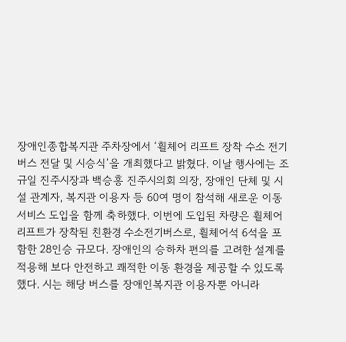장애인종합복지관 주차장에서 ‘휠체어 리프트 장착 수소 전기버스 전달 및 시승식’을 개최했다고 밝혔다. 이날 행사에는 조규일 진주시장과 백승흥 진주시의회 의장, 장애인 단체 및 시설 관계자, 복지관 이용자 등 60여 명이 참석해 새로운 이동 서비스 도입을 함께 축하했다. 이번에 도입된 차량은 휠체어 리프트가 장착된 친환경 수소전기버스로, 휠체어석 6석을 포함한 28인승 규모다. 장애인의 승하차 편의를 고려한 설계를 적용해 보다 안전하고 쾌적한 이동 환경을 제공할 수 있도록 했다. 시는 해당 버스를 장애인복지관 이용자뿐 아니라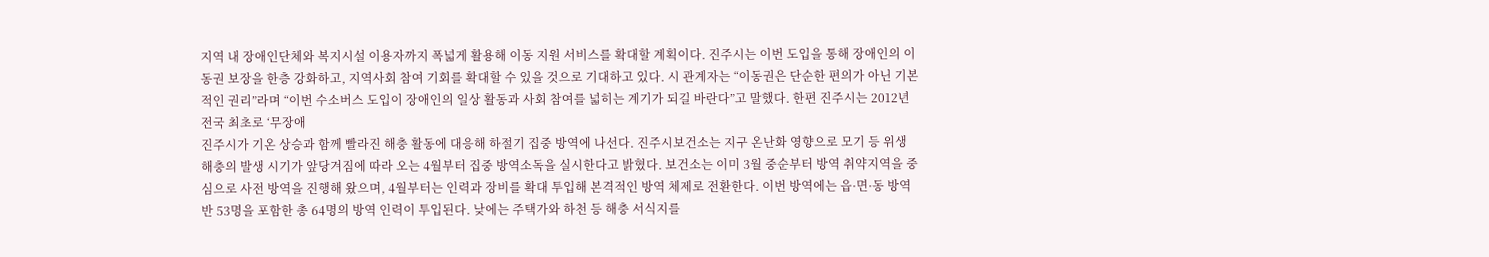지역 내 장애인단체와 복지시설 이용자까지 폭넓게 활용해 이동 지원 서비스를 확대할 계획이다. 진주시는 이번 도입을 통해 장애인의 이동권 보장을 한층 강화하고, 지역사회 참여 기회를 확대할 수 있을 것으로 기대하고 있다. 시 관계자는 “이동권은 단순한 편의가 아닌 기본적인 권리”라며 “이번 수소버스 도입이 장애인의 일상 활동과 사회 참여를 넓히는 계기가 되길 바란다”고 말했다. 한편 진주시는 2012년 전국 최초로 ‘무장애
진주시가 기온 상승과 함께 빨라진 해충 활동에 대응해 하절기 집중 방역에 나선다. 진주시보건소는 지구 온난화 영향으로 모기 등 위생 해충의 발생 시기가 앞당겨짐에 따라 오는 4월부터 집중 방역소독을 실시한다고 밝혔다. 보건소는 이미 3월 중순부터 방역 취약지역을 중심으로 사전 방역을 진행해 왔으며, 4월부터는 인력과 장비를 확대 투입해 본격적인 방역 체제로 전환한다. 이번 방역에는 읍·면·동 방역반 53명을 포함한 총 64명의 방역 인력이 투입된다. 낮에는 주택가와 하천 등 해충 서식지를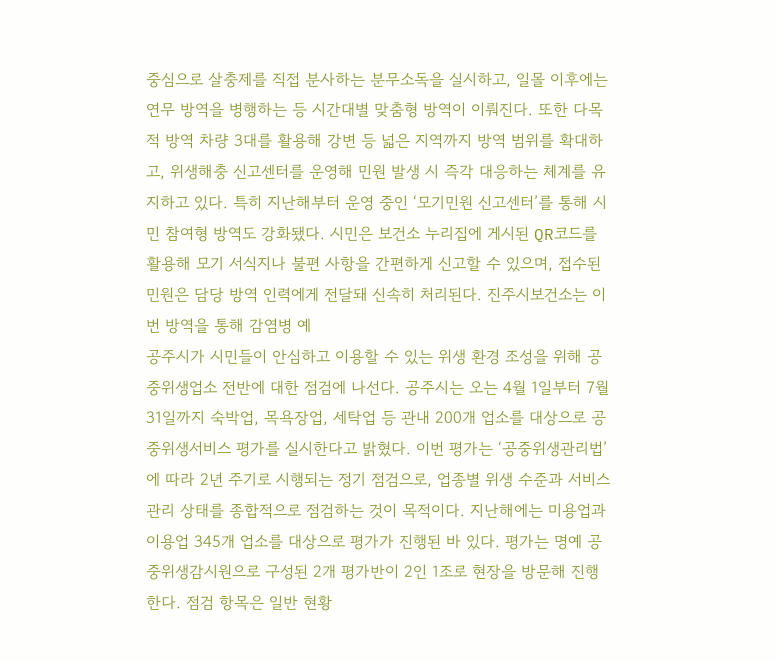중심으로 살충제를 직접 분사하는 분무소독을 실시하고, 일몰 이후에는 연무 방역을 병행하는 등 시간대별 맞춤형 방역이 이뤄진다. 또한 다목적 방역 차량 3대를 활용해 강변 등 넓은 지역까지 방역 범위를 확대하고, 위생해충 신고센터를 운영해 민원 발생 시 즉각 대응하는 체계를 유지하고 있다. 특히 지난해부터 운영 중인 ‘모기민원 신고센터’를 통해 시민 참여형 방역도 강화됐다. 시민은 보건소 누리집에 게시된 QR코드를 활용해 모기 서식지나 불편 사항을 간편하게 신고할 수 있으며, 접수된 민원은 담당 방역 인력에게 전달돼 신속히 처리된다. 진주시보건소는 이번 방역을 통해 감염병 예
공주시가 시민들이 안심하고 이용할 수 있는 위생 환경 조성을 위해 공중위생업소 전반에 대한 점검에 나선다. 공주시는 오는 4월 1일부터 7월 31일까지 숙박업, 목욕장업, 세탁업 등 관내 200개 업소를 대상으로 공중위생서비스 평가를 실시한다고 밝혔다. 이번 평가는 ‘공중위생관리법’에 따라 2년 주기로 시행되는 정기 점검으로, 업종별 위생 수준과 서비스 관리 상태를 종합적으로 점검하는 것이 목적이다. 지난해에는 미용업과 이용업 345개 업소를 대상으로 평가가 진행된 바 있다. 평가는 명예 공중위생감시원으로 구성된 2개 평가반이 2인 1조로 현장을 방문해 진행한다. 점검 항목은 일반 현황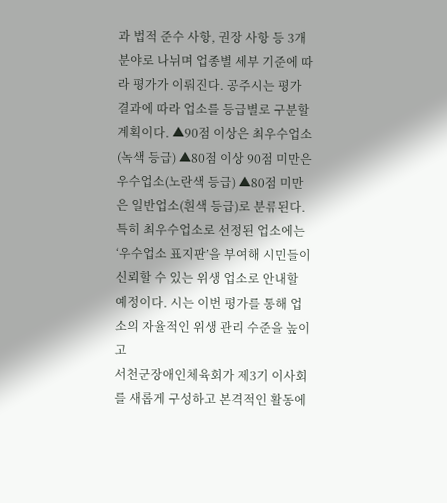과 법적 준수 사항, 권장 사항 등 3개 분야로 나뉘며 업종별 세부 기준에 따라 평가가 이뤄진다. 공주시는 평가 결과에 따라 업소를 등급별로 구분할 계획이다. ▲90점 이상은 최우수업소(녹색 등급) ▲80점 이상 90점 미만은 우수업소(노란색 등급) ▲80점 미만은 일반업소(흰색 등급)로 분류된다. 특히 최우수업소로 선정된 업소에는 ‘우수업소 표지판’을 부여해 시민들이 신뢰할 수 있는 위생 업소로 안내할 예정이다. 시는 이번 평가를 통해 업소의 자율적인 위생 관리 수준을 높이고
서천군장애인체육회가 제3기 이사회를 새롭게 구성하고 본격적인 활동에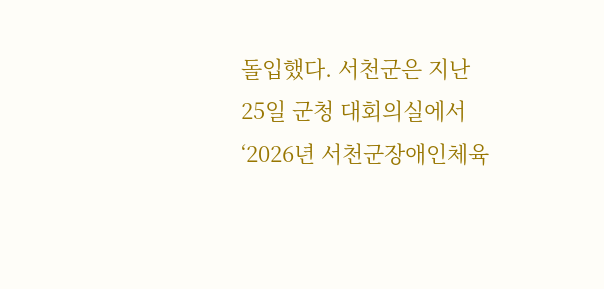돌입했다. 서천군은 지난 25일 군청 대회의실에서 ‘2026년 서천군장애인체육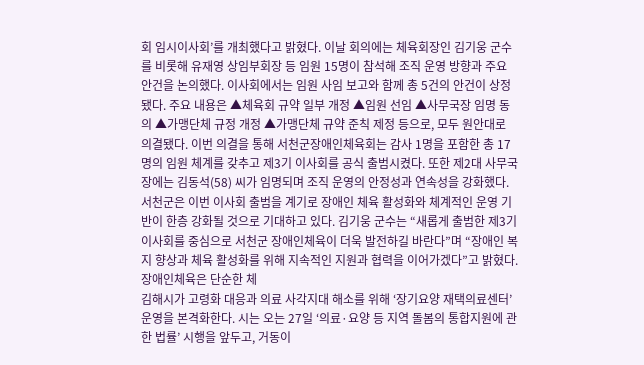회 임시이사회’를 개최했다고 밝혔다. 이날 회의에는 체육회장인 김기웅 군수를 비롯해 유재영 상임부회장 등 임원 15명이 참석해 조직 운영 방향과 주요 안건을 논의했다. 이사회에서는 임원 사임 보고와 함께 총 5건의 안건이 상정됐다. 주요 내용은 ▲체육회 규약 일부 개정 ▲임원 선임 ▲사무국장 임명 동의 ▲가맹단체 규정 개정 ▲가맹단체 규약 준칙 제정 등으로, 모두 원안대로 의결됐다. 이번 의결을 통해 서천군장애인체육회는 감사 1명을 포함한 총 17명의 임원 체계를 갖추고 제3기 이사회를 공식 출범시켰다. 또한 제2대 사무국장에는 김동석(58) 씨가 임명되며 조직 운영의 안정성과 연속성을 강화했다. 서천군은 이번 이사회 출범을 계기로 장애인 체육 활성화와 체계적인 운영 기반이 한층 강화될 것으로 기대하고 있다. 김기웅 군수는 “새롭게 출범한 제3기 이사회를 중심으로 서천군 장애인체육이 더욱 발전하길 바란다”며 “장애인 복지 향상과 체육 활성화를 위해 지속적인 지원과 협력을 이어가겠다”고 밝혔다. 장애인체육은 단순한 체
김해시가 고령화 대응과 의료 사각지대 해소를 위해 ‘장기요양 재택의료센터’ 운영을 본격화한다. 시는 오는 27일 ‘의료·요양 등 지역 돌봄의 통합지원에 관한 법률’ 시행을 앞두고, 거동이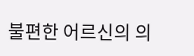불편한 어르신의 의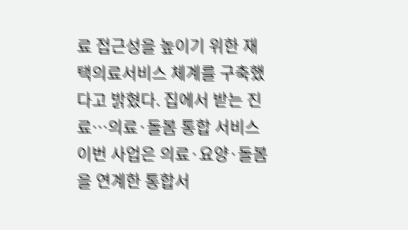료 접근성을 높이기 위한 재택의료서비스 체계를 구축했다고 밝혔다. 집에서 받는 진료…의료·돌봄 통합 서비스이번 사업은 의료·요양·돌봄을 연계한 통합서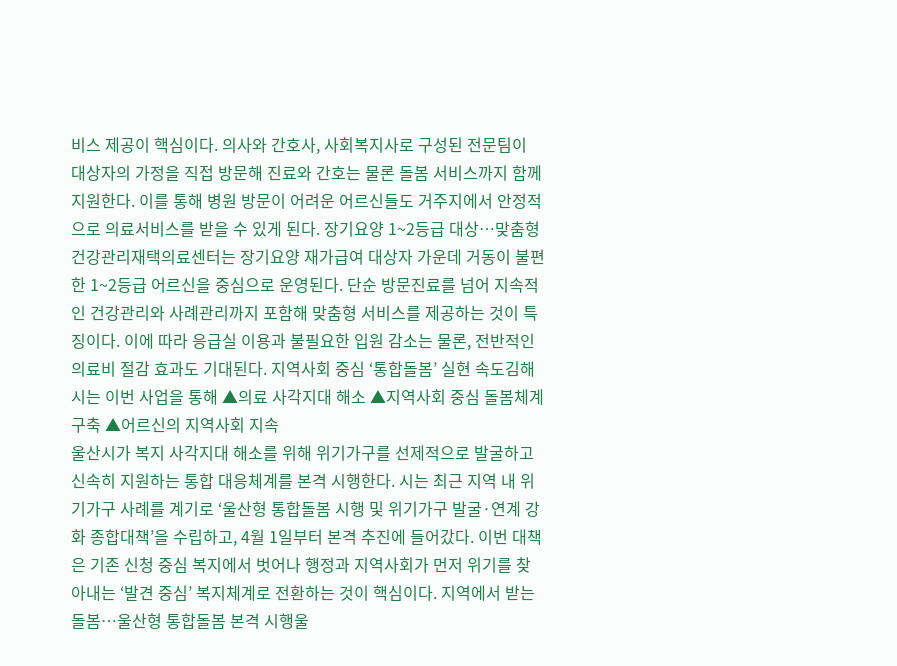비스 제공이 핵심이다. 의사와 간호사, 사회복지사로 구성된 전문팀이 대상자의 가정을 직접 방문해 진료와 간호는 물론 돌봄 서비스까지 함께 지원한다. 이를 통해 병원 방문이 어려운 어르신들도 거주지에서 안정적으로 의료서비스를 받을 수 있게 된다. 장기요양 1~2등급 대상…맞춤형 건강관리재택의료센터는 장기요양 재가급여 대상자 가운데 거동이 불편한 1~2등급 어르신을 중심으로 운영된다. 단순 방문진료를 넘어 지속적인 건강관리와 사례관리까지 포함해 맞춤형 서비스를 제공하는 것이 특징이다. 이에 따라 응급실 이용과 불필요한 입원 감소는 물론, 전반적인 의료비 절감 효과도 기대된다. 지역사회 중심 ‘통합돌봄’ 실현 속도김해시는 이번 사업을 통해 ▲의료 사각지대 해소 ▲지역사회 중심 돌봄체계 구축 ▲어르신의 지역사회 지속
울산시가 복지 사각지대 해소를 위해 위기가구를 선제적으로 발굴하고 신속히 지원하는 통합 대응체계를 본격 시행한다. 시는 최근 지역 내 위기가구 사례를 계기로 ‘울산형 통합돌봄 시행 및 위기가구 발굴·연계 강화 종합대책’을 수립하고, 4월 1일부터 본격 추진에 들어갔다. 이번 대책은 기존 신청 중심 복지에서 벗어나 행정과 지역사회가 먼저 위기를 찾아내는 ‘발견 중심’ 복지체계로 전환하는 것이 핵심이다. 지역에서 받는 돌봄…울산형 통합돌봄 본격 시행울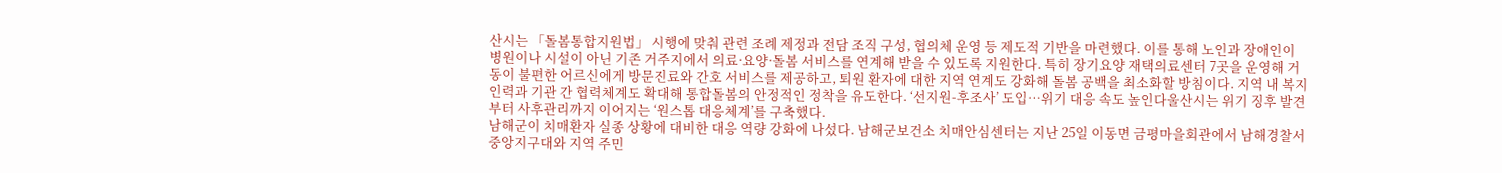산시는 「돌봄통합지원법」 시행에 맞춰 관련 조례 제정과 전담 조직 구성, 협의체 운영 등 제도적 기반을 마련했다. 이를 통해 노인과 장애인이 병원이나 시설이 아닌 기존 거주지에서 의료·요양·돌봄 서비스를 연계해 받을 수 있도록 지원한다. 특히 장기요양 재택의료센터 7곳을 운영해 거동이 불편한 어르신에게 방문진료와 간호 서비스를 제공하고, 퇴원 환자에 대한 지역 연계도 강화해 돌봄 공백을 최소화할 방침이다. 지역 내 복지 인력과 기관 간 협력체계도 확대해 통합돌봄의 안정적인 정착을 유도한다. ‘선지원-후조사’ 도입…위기 대응 속도 높인다울산시는 위기 징후 발견부터 사후관리까지 이어지는 ‘원스톱 대응체계’를 구축했다.
남해군이 치매환자 실종 상황에 대비한 대응 역량 강화에 나섰다. 남해군보건소 치매안심센터는 지난 25일 이동면 금평마을회관에서 남해경찰서 중앙지구대와 지역 주민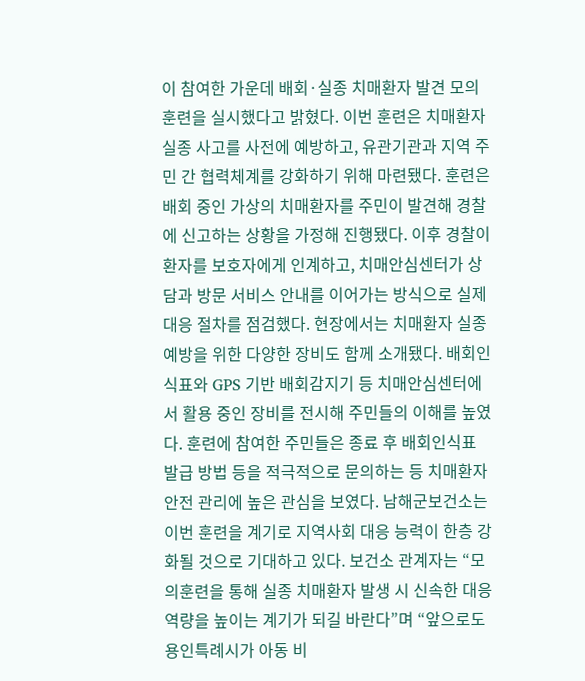이 참여한 가운데 배회·실종 치매환자 발견 모의훈련을 실시했다고 밝혔다. 이번 훈련은 치매환자 실종 사고를 사전에 예방하고, 유관기관과 지역 주민 간 협력체계를 강화하기 위해 마련됐다. 훈련은 배회 중인 가상의 치매환자를 주민이 발견해 경찰에 신고하는 상황을 가정해 진행됐다. 이후 경찰이 환자를 보호자에게 인계하고, 치매안심센터가 상담과 방문 서비스 안내를 이어가는 방식으로 실제 대응 절차를 점검했다. 현장에서는 치매환자 실종 예방을 위한 다양한 장비도 함께 소개됐다. 배회인식표와 GPS 기반 배회감지기 등 치매안심센터에서 활용 중인 장비를 전시해 주민들의 이해를 높였다. 훈련에 참여한 주민들은 종료 후 배회인식표 발급 방법 등을 적극적으로 문의하는 등 치매환자 안전 관리에 높은 관심을 보였다. 남해군보건소는 이번 훈련을 계기로 지역사회 대응 능력이 한층 강화될 것으로 기대하고 있다. 보건소 관계자는 “모의훈련을 통해 실종 치매환자 발생 시 신속한 대응 역량을 높이는 계기가 되길 바란다”며 “앞으로도
용인특례시가 아동 비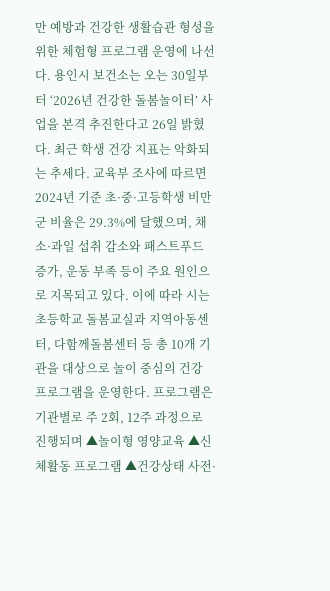만 예방과 건강한 생활습관 형성을 위한 체험형 프로그램 운영에 나선다. 용인시 보건소는 오는 30일부터 ‘2026년 건강한 돌봄놀이터’ 사업을 본격 추진한다고 26일 밝혔다. 최근 학생 건강 지표는 악화되는 추세다. 교육부 조사에 따르면 2024년 기준 초·중·고등학생 비만군 비율은 29.3%에 달했으며, 채소·과일 섭취 감소와 패스트푸드 증가, 운동 부족 등이 주요 원인으로 지목되고 있다. 이에 따라 시는 초등학교 돌봄교실과 지역아동센터, 다함께돌봄센터 등 총 10개 기관을 대상으로 놀이 중심의 건강 프로그램을 운영한다. 프로그램은 기관별로 주 2회, 12주 과정으로 진행되며 ▲놀이형 영양교육 ▲신체활동 프로그램 ▲건강상태 사전·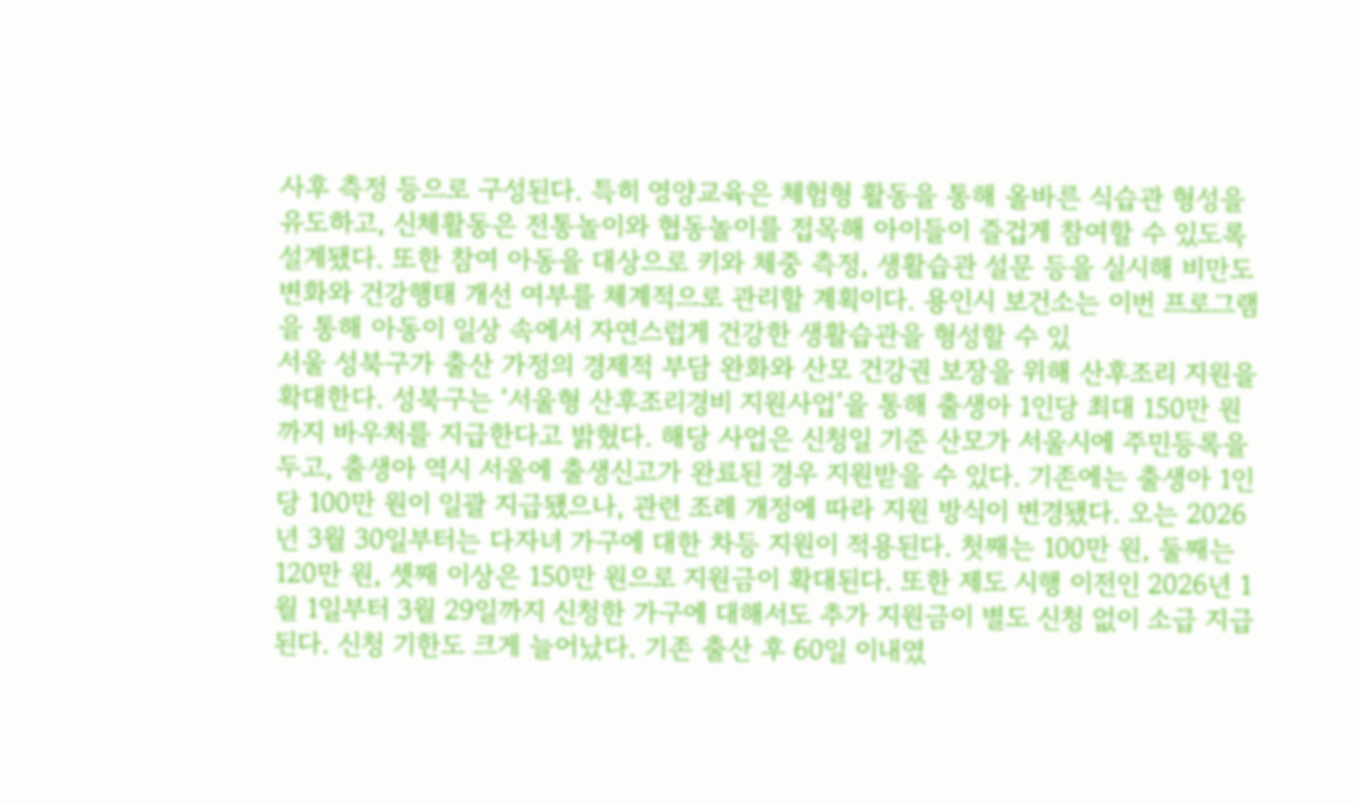사후 측정 등으로 구성된다. 특히 영양교육은 체험형 활동을 통해 올바른 식습관 형성을 유도하고, 신체활동은 전통놀이와 협동놀이를 접목해 아이들이 즐겁게 참여할 수 있도록 설계됐다. 또한 참여 아동을 대상으로 키와 체중 측정, 생활습관 설문 등을 실시해 비만도 변화와 건강행태 개선 여부를 체계적으로 관리할 계획이다. 용인시 보건소는 이번 프로그램을 통해 아동이 일상 속에서 자연스럽게 건강한 생활습관을 형성할 수 있
서울 성북구가 출산 가정의 경제적 부담 완화와 산모 건강권 보장을 위해 산후조리 지원을 확대한다. 성북구는 ‘서울형 산후조리경비 지원사업’을 통해 출생아 1인당 최대 150만 원까지 바우처를 지급한다고 밝혔다. 해당 사업은 신청일 기준 산모가 서울시에 주민등록을 두고, 출생아 역시 서울에 출생신고가 완료된 경우 지원받을 수 있다. 기존에는 출생아 1인당 100만 원이 일괄 지급됐으나, 관련 조례 개정에 따라 지원 방식이 변경됐다. 오는 2026년 3월 30일부터는 다자녀 가구에 대한 차등 지원이 적용된다. 첫째는 100만 원, 둘째는 120만 원, 셋째 이상은 150만 원으로 지원금이 확대된다. 또한 제도 시행 이전인 2026년 1월 1일부터 3월 29일까지 신청한 가구에 대해서도 추가 지원금이 별도 신청 없이 소급 지급된다. 신청 기한도 크게 늘어났다. 기존 출산 후 60일 이내였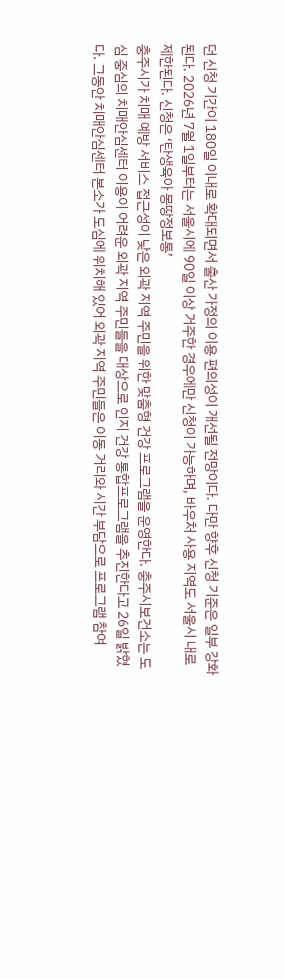던 신청 기간이 180일 이내로 확대되면서 출산 가정의 이용 편의성이 개선될 전망이다. 다만 향후 신청 기준은 일부 강화된다. 2026년 7월 1일부터는 서울시에 90일 이상 거주한 경우에만 신청이 가능하며, 바우처 사용 지역도 서울시 내로 제한된다. 신청은 ‘탄생육아 몽땅정보통’
충주시가 치매 예방 서비스 접근성이 낮은 외곽 지역 주민을 위한 맞춤형 건강 프로그램을 운영한다. 충주시보건소는 도심 중심의 치매안심센터 이용이 어려운 외곽 지역 주민들을 대상으로 인지 건강 통합프로그램을 추진한다고 26일 밝혔다. 그동안 치매안심센터 본소가 도심에 위치해 있어 외곽 지역 주민들은 이동 거리와 시간 부담으로 프로그램 참여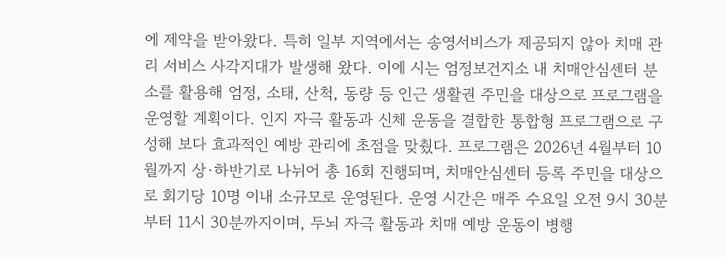에 제약을 받아왔다. 특히 일부 지역에서는 송영서비스가 제공되지 않아 치매 관리 서비스 사각지대가 발생해 왔다. 이에 시는 엄정보건지소 내 치매안심센터 분소를 활용해 엄정, 소태, 산척, 동량 등 인근 생활권 주민을 대상으로 프로그램을 운영할 계획이다. 인지 자극 활동과 신체 운동을 결합한 통합형 프로그램으로 구성해 보다 효과적인 예방 관리에 초점을 맞췄다. 프로그램은 2026년 4월부터 10월까지 상·하반기로 나뉘어 총 16회 진행되며, 치매안심센터 등록 주민을 대상으로 회기당 10명 이내 소규모로 운영된다. 운영 시간은 매주 수요일 오전 9시 30분부터 11시 30분까지이며, 두뇌 자극 활동과 치매 예방 운동이 병행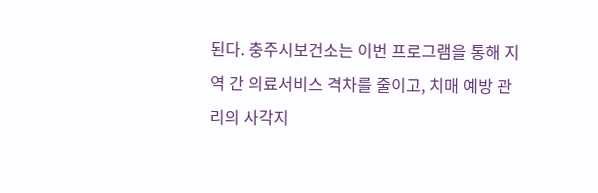된다. 충주시보건소는 이번 프로그램을 통해 지역 간 의료서비스 격차를 줄이고, 치매 예방 관리의 사각지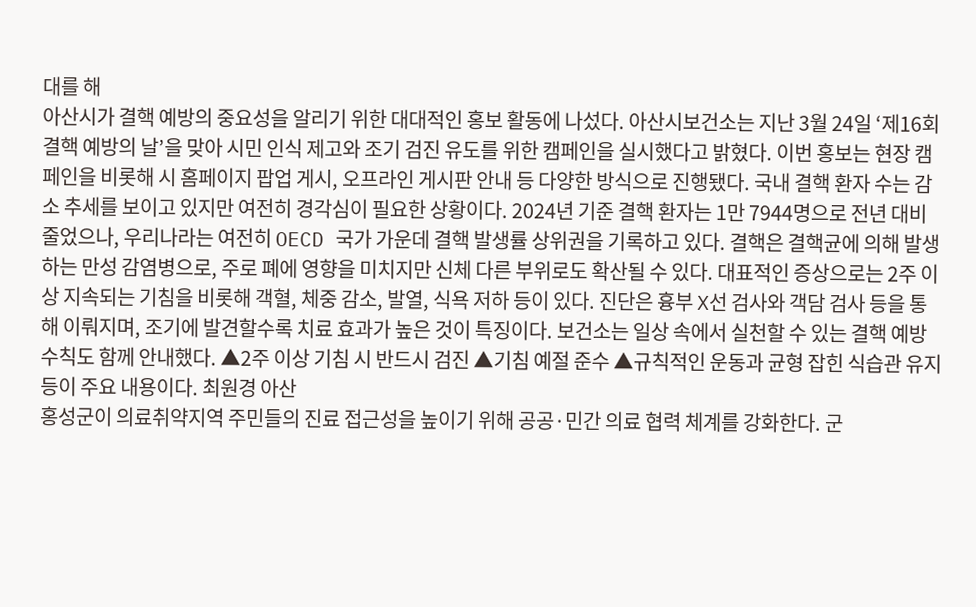대를 해
아산시가 결핵 예방의 중요성을 알리기 위한 대대적인 홍보 활동에 나섰다. 아산시보건소는 지난 3월 24일 ‘제16회 결핵 예방의 날’을 맞아 시민 인식 제고와 조기 검진 유도를 위한 캠페인을 실시했다고 밝혔다. 이번 홍보는 현장 캠페인을 비롯해 시 홈페이지 팝업 게시, 오프라인 게시판 안내 등 다양한 방식으로 진행됐다. 국내 결핵 환자 수는 감소 추세를 보이고 있지만 여전히 경각심이 필요한 상황이다. 2024년 기준 결핵 환자는 1만 7944명으로 전년 대비 줄었으나, 우리나라는 여전히 OECD 국가 가운데 결핵 발생률 상위권을 기록하고 있다. 결핵은 결핵균에 의해 발생하는 만성 감염병으로, 주로 폐에 영향을 미치지만 신체 다른 부위로도 확산될 수 있다. 대표적인 증상으로는 2주 이상 지속되는 기침을 비롯해 객혈, 체중 감소, 발열, 식욕 저하 등이 있다. 진단은 흉부 X선 검사와 객담 검사 등을 통해 이뤄지며, 조기에 발견할수록 치료 효과가 높은 것이 특징이다. 보건소는 일상 속에서 실천할 수 있는 결핵 예방 수칙도 함께 안내했다. ▲2주 이상 기침 시 반드시 검진 ▲기침 예절 준수 ▲규칙적인 운동과 균형 잡힌 식습관 유지 등이 주요 내용이다. 최원경 아산
홍성군이 의료취약지역 주민들의 진료 접근성을 높이기 위해 공공·민간 의료 협력 체계를 강화한다. 군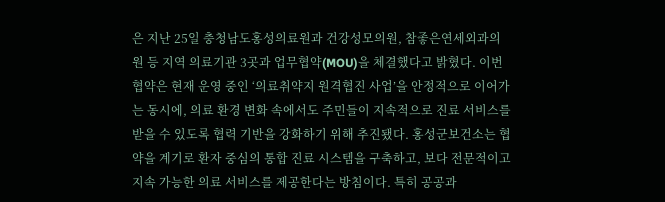은 지난 25일 충청남도홍성의료원과 건강성모의원, 참좋은연세외과의원 등 지역 의료기관 3곳과 업무협약(MOU)을 체결했다고 밝혔다. 이번 협약은 현재 운영 중인 ‘의료취약지 원격협진 사업’을 안정적으로 이어가는 동시에, 의료 환경 변화 속에서도 주민들이 지속적으로 진료 서비스를 받을 수 있도록 협력 기반을 강화하기 위해 추진됐다. 홍성군보건소는 협약을 계기로 환자 중심의 통합 진료 시스템을 구축하고, 보다 전문적이고 지속 가능한 의료 서비스를 제공한다는 방침이다. 특히 공공과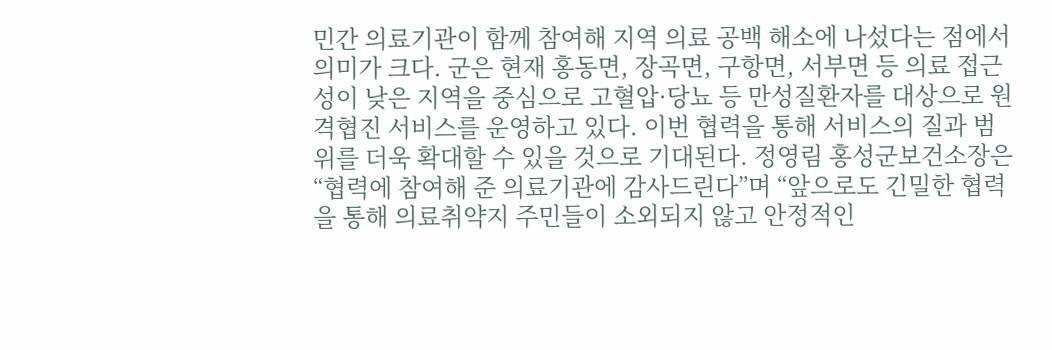민간 의료기관이 함께 참여해 지역 의료 공백 해소에 나섰다는 점에서 의미가 크다. 군은 현재 홍동면, 장곡면, 구항면, 서부면 등 의료 접근성이 낮은 지역을 중심으로 고혈압·당뇨 등 만성질환자를 대상으로 원격협진 서비스를 운영하고 있다. 이번 협력을 통해 서비스의 질과 범위를 더욱 확대할 수 있을 것으로 기대된다. 정영림 홍성군보건소장은 “협력에 참여해 준 의료기관에 감사드린다”며 “앞으로도 긴밀한 협력을 통해 의료취약지 주민들이 소외되지 않고 안정적인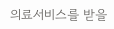의료서비스를 받을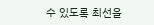수 있도록 최선을